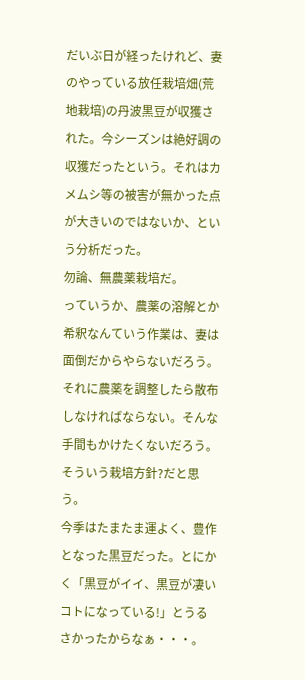だいぶ日が経ったけれど、妻のやっている放任栽培畑(荒地栽培)の丹波黒豆が収獲された。今シーズンは絶好調の収獲だったという。それはカメムシ等の被害が無かった点が大きいのではないか、という分析だった。
勿論、無農薬栽培だ。
っていうか、農薬の溶解とか希釈なんていう作業は、妻は面倒だからやらないだろう。それに農薬を調整したら散布しなければならない。そんな手間もかけたくないだろう。そういう栽培方針?だと思う。
今季はたまたま運よく、豊作となった黒豆だった。とにかく「黒豆がイイ、黒豆が凄いコトになっている!」とうるさかったからなぁ・・・。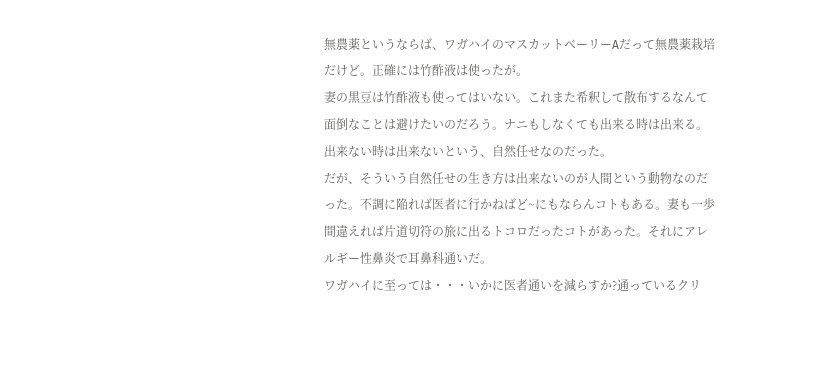無農薬というならば、ワガハイのマスカットベーリーAだって無農薬栽培だけど。正確には竹酢液は使ったが。
妻の黒豆は竹酢液も使ってはいない。これまた希釈して散布するなんて面倒なことは避けたいのだろう。ナニもしなくても出来る時は出来る。出来ない時は出来ないという、自然任せなのだった。
だが、そういう自然任せの生き方は出来ないのが人間という動物なのだった。不調に陥れば医者に行かねばど~にもならんコトもある。妻も一歩間違えれば片道切符の旅に出るトコロだったコトがあった。それにアレルギー性鼻炎で耳鼻科通いだ。
ワガハイに至っては・・・いかに医者通いを減らすか?通っているクリ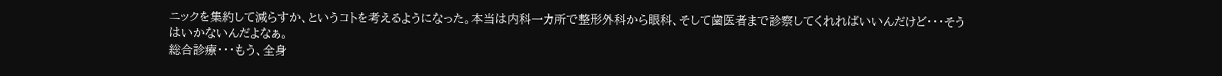ニックを集約して減らすか、というコトを考えるようになった。本当は内科一カ所で整形外科から眼科、そして歯医者まで診察してくれればいいんだけど・・・そうはいかないんだよなぁ。
総合診療・・・もう、全身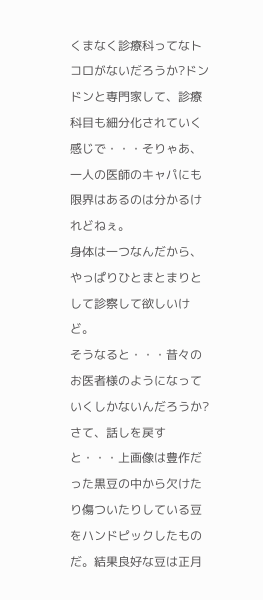くまなく診療科ってなトコロがないだろうか?ドンドンと専門家して、診療科目も細分化されていく感じで・・・そりゃあ、一人の医師のキャパにも限界はあるのは分かるけれどねぇ。
身体は一つなんだから、やっぱりひとまとまりとして診察して欲しいけど。
そうなると・・・昔々のお医者様のようになっていくしかないんだろうか?
さて、話しを戻すと・・・上画像は豊作だった黒豆の中から欠けたり傷ついたりしている豆をハンドピックしたものだ。結果良好な豆は正月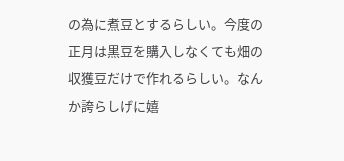の為に煮豆とするらしい。今度の正月は黒豆を購入しなくても畑の収獲豆だけで作れるらしい。なんか誇らしげに嬉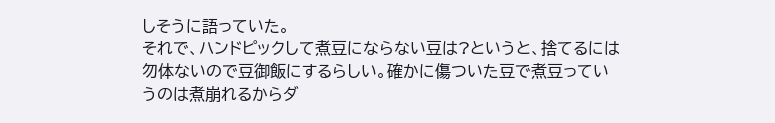しそうに語っていた。
それで、ハンドピックして煮豆にならない豆は?というと、捨てるには勿体ないので豆御飯にするらしい。確かに傷ついた豆で煮豆っていうのは煮崩れるからダ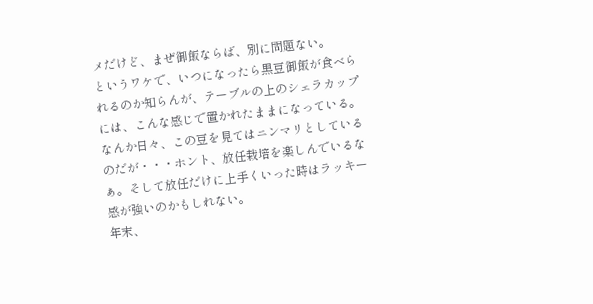メだけど、まぜ御飯ならば、別に問題ない。
というワケで、いつになったら黒豆御飯が食べられるのか知らんが、テーブルの上のシェラカップには、こんな感じで置かれたままになっている。
なんか日々、この豆を見てはニンマリとしているのだが・・・ホント、放任栽培を楽しんでいるなぁ。そして放任だけに上手くいった時はラッキー感が強いのかもしれない。
年末、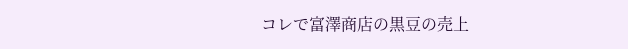コレで富澤商店の黒豆の売上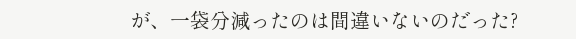が、一袋分減ったのは間違いないのだった?